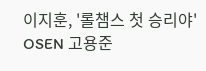이지훈, '롤챔스 첫 승리야'
OSEN 고용준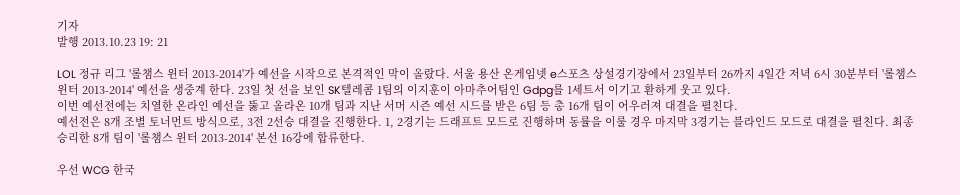기자
발행 2013.10.23 19: 21

LOL 정규 리그 '롤챔스 윈터 2013-2014'가 예선을 시작으로 본격적인 막이 올랐다. 서울 용산 온게임넷 e스포츠 상설경기장에서 23일부터 26까지 4일간 저녁 6시 30분부터 '롤챔스 윈터 2013-2014' 예선을 생중계 한다. 23일 첫 선을 보인 SK텔레콤 1팀의 이지훈이 아마추어팀인 Gdpg를 1세트서 이기고 환하게 웃고 있다.
이번 예선전에는 치열한 온라인 예선을 뚫고 올라온 10개 팀과 지난 서머 시즌 예선 시드를 받은 6팀 등 총 16개 팀이 어우러져 대결을 펼친다.
예선전은 8개 조별 토너먼트 방식으로, 3전 2선승 대결을 진행한다. 1, 2경기는 드래프트 모드로 진행하며 동률을 이룰 경우 마지막 3경기는 블라인드 모드로 대결을 펼친다. 최종 승리한 8개 팀이 '롤챔스 윈터 2013-2014' 본선 16강에 합류한다.

우선 WCG 한국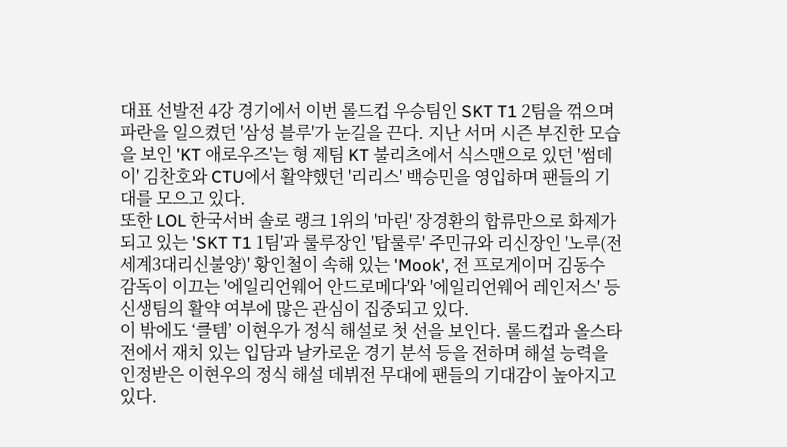대표 선발전 4강 경기에서 이번 롤드컵 우승팀인 SKT T1 2팀을 꺾으며 파란을 일으켰던 '삼성 블루'가 눈길을 끈다. 지난 서머 시즌 부진한 모습을 보인 'KT 애로우즈'는 형 제팀 KT 불리츠에서 식스맨으로 있던 '썸데이' 김찬호와 CTU에서 활약했던 '리리스' 백승민을 영입하며 팬들의 기대를 모으고 있다.
또한 LOL 한국서버 솔로 랭크 1위의 '마린' 장경환의 합류만으로 화제가 되고 있는 'SKT T1 1팀'과 룰루장인 '탑룰루' 주민규와 리신장인 '노루(전 세계3대리신불양)' 황인철이 속해 있는 'Mook', 전 프로게이머 김동수 감독이 이끄는 '에일리언웨어 안드로메다'와 '에일리언웨어 레인저스' 등 신생팀의 활약 여부에 많은 관심이 집중되고 있다.
이 밖에도 ‘클템’ 이현우가 정식 해설로 첫 선을 보인다. 롤드컵과 올스타전에서 재치 있는 입담과 날카로운 경기 분석 등을 전하며 해설 능력을 인정받은 이현우의 정식 해설 데뷔전 무대에 팬들의 기대감이 높아지고 있다.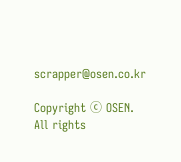scrapper@osen.co.kr

Copyright ⓒ OSEN. All rights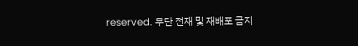reserved. 무단 전재 및 재배포 금지